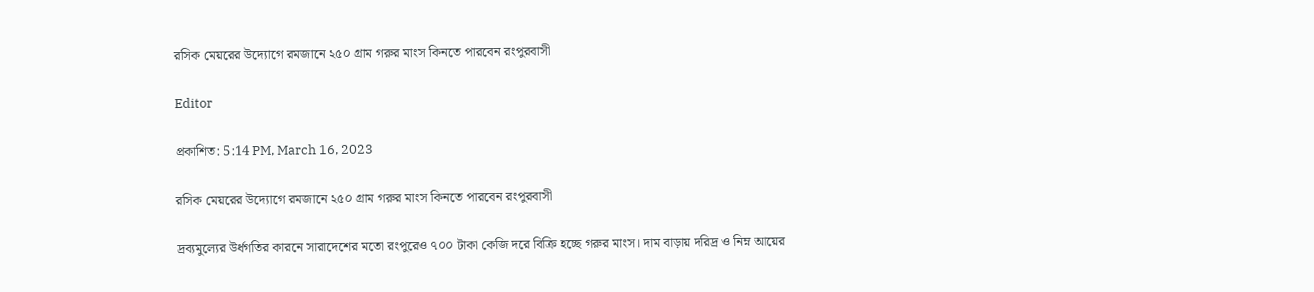রসিক মেয়রের উদ্যোগে রমজানে ২৫০ গ্রাম গরুর মাংস কিনতে পারবেন রংপুরবাসী

Editor

প্রকাশিত: 5:14 PM, March 16, 2023

রসিক মেয়রের উদ্যোগে রমজানে ২৫০ গ্রাম গরুর মাংস কিনতে পারবেন রংপুরবাসী

দ্রব্যমুল্যের উর্ধগতির কারনে সারাদেশের মতো রংপুরেও ৭০০ টাকা কেজি দরে বিক্রি হচ্ছে গরুর মাংস। দাম বাড়ায় দরিদ্র ও নিম্ন আয়ের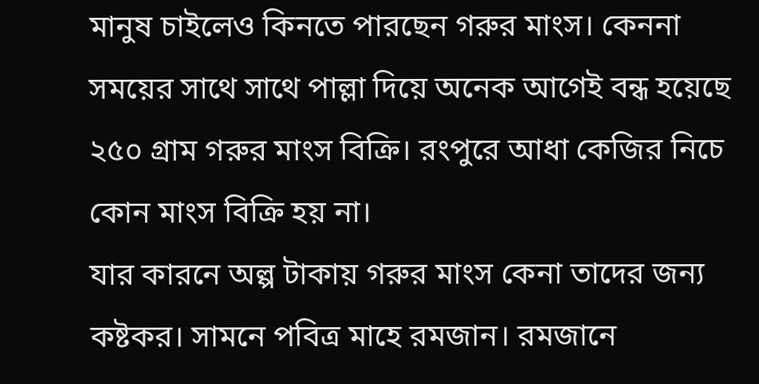মানুষ চাইলেও কিনতে পারছেন গরুর মাংস। কেননা সময়ের সাথে সাথে পাল্লা দিয়ে অনেক আগেই বন্ধ হয়েছে ২৫০ গ্রাম গরুর মাংস বিক্রি। রংপুরে আধা কেজির নিচে কোন মাংস বিক্রি হয় না।
যার কারনে অল্প টাকায় গরুর মাংস কেনা তাদের জন্য কষ্টকর। সামনে পবিত্র মাহে রমজান। রমজানে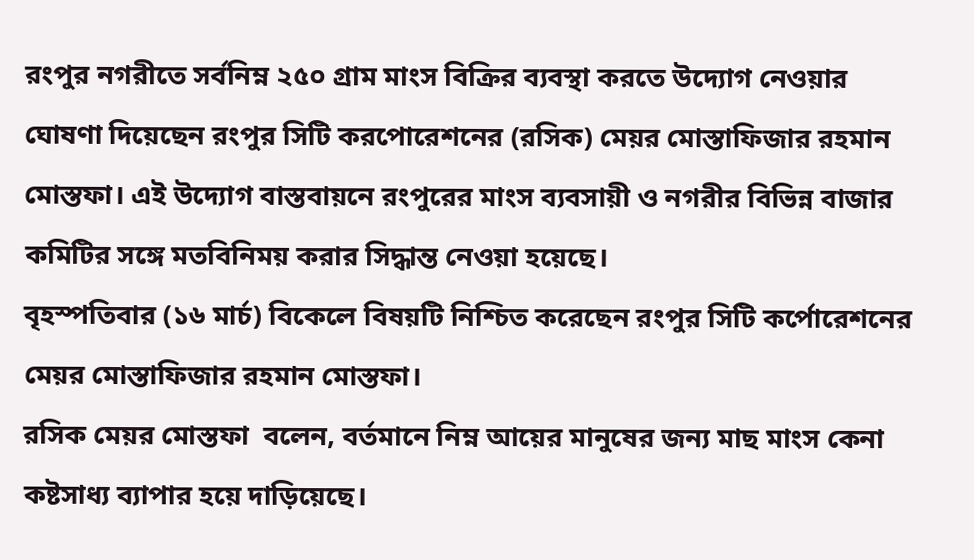রংপুর নগরীতে সর্বনিম্ন ২৫০ গ্রাম মাংস বিক্রির ব্যবস্থা করতে উদ্যোগ নেওয়ার ঘোষণা দিয়েছেন রংপুর সিটি করপোরেশনের (রসিক) মেয়র মোস্তাফিজার রহমান মোস্তফা। এই উদ্যোগ বাস্তবায়নে রংপুরের মাংস ব্যবসায়ী ও নগরীর বিভিন্ন বাজার কমিটির সঙ্গে মতবিনিময় করার সিদ্ধান্ত নেওয়া হয়েছে।
বৃহস্পতিবার (১৬ মার্চ) বিকেলে বিষয়টি নিশ্চিত করেছেন রংপুর সিটি কর্পোরেশনের মেয়র মোস্তাফিজার রহমান মোস্তফা।
রসিক মেয়র মোস্তফা  বলেন, বর্তমানে নিম্ন আয়ের মানুষের জন্য মাছ মাংস কেনা কষ্টসাধ্য ব্যাপার হয়ে দাড়িয়েছে।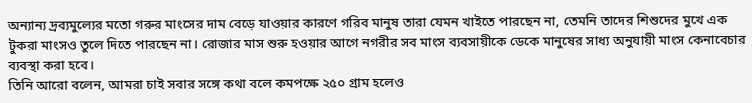অন্যান্য দ্রব্যমুল্যের মতো গরুর মাংসের দাম বেড়ে যাওয়ার কারণে গরিব মানুষ তারা যেমন খাইতে পারছেন না, তেমনি তাদের শিশুদের মুখে এক টুকরা মাংসও তুলে দিতে পারছেন না। রোজার মাস শুরু হওয়ার আগে নগরীর সব মাংস ব্যবসায়ীকে ডেকে মানুষের সাধ্য অনুযায়ী মাংস কেনাবেচার ব্যবস্থা করা হবে।
তিনি আরো বলেন, আমরা চাই সবার সঙ্গে কথা বলে কমপক্ষে ২৫০ গ্রাম হলেও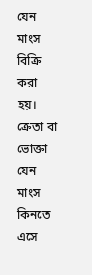যেন মাংস বিক্রি করা হয়। ক্রেতা বা ভোক্তা যেন মাংস কিনতে এসে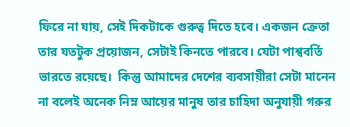ফিরে না যায়, সেই দিকটাকে গুরুত্ব দিতে হবে। একজন ক্রেতা তার যতটুক প্রয়োজন, সেটাই কিনতে পারবে। যেটা পাশ্ববর্তি ভারতে রয়েছে।  কিন্তু আমাদের দেশের ব্যবসায়ীরা সেটা মানেন না বলেই অনেক নিম্ন আয়ের মানুষ তার চাহিদা অনুযায়ী গরুর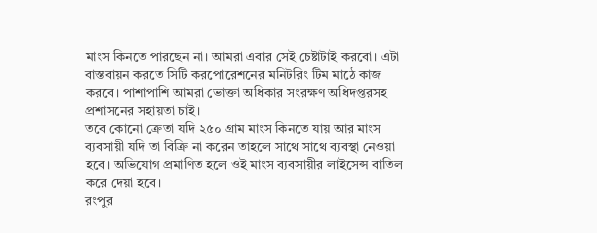মাংস কিনতে পারছেন না। আমরা এবার সেই চেষ্টাটাই করবো। এটা বাস্তবায়ন করতে সিটি করপোরেশনের মনিটরিং টিম মাঠে কাজ করবে। পাশাপাশি আমরা ভোক্তা অধিকার সংরক্ষণ অধিদপ্তরসহ প্রশাসনের সহায়তা চাই।
তবে কোনো ক্রেতা যদি ২৫০ গ্রাম মাংস কিনতে যায় আর মাংস ব্যবসায়ী যদি তা বিক্রি না করেন তাহলে সাথে সাথে ব্যবস্থা নেওয়া হবে। অভিযোগ প্রমাণিত হলে ওই মাংস ব্যবসায়ীর লাইসেন্স বাতিল করে দেয়া হবে।
রংপুর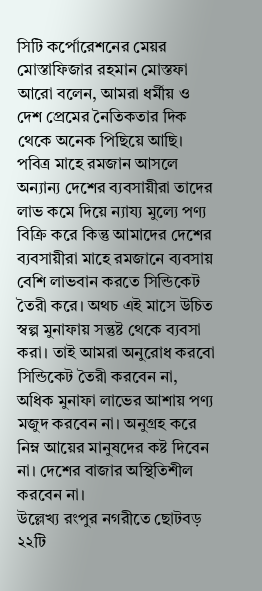সিটি কর্পোরেশনের মেয়র মোস্তাফিজার রহমান মোস্তফা আরো বলেন, আমরা ধর্মীয় ও দেশ প্রেমের নৈতিকতার দিক থেকে অনেক পিছিয়ে আছি। পবিত্র মাহে রমজান আসলে অন্যান্য দেশের ব্যবসায়ীরা তাদের লাভ কমে দিয়ে ন্যায্য মুল্যে পণ্য বিক্রি করে কিন্তু আমাদের দেশের ব্যবসায়ীরা মাহে রমজানে ব্যবসায় বেশি লাভবান করতে সিন্ডিকেট তৈরী করে। অথচ এই মাসে উচিত স্বল্প মুনাফায় সন্তুষ্ট থেকে ব্যবসা করা। তাই আমরা অনুরোধ করবো সিন্ডিকেট তৈরী করবেন না, অধিক মুনাফা লাভের আশায় পণ্য মজুদ করবেন না। অনুগ্রহ করে নিম্ন আয়ের মানুষদের কষ্ট দিবেন না। দেশের বাজার অস্থিতিশীল করবেন না।
উল্লেখ্য রংপুর নগরীতে ছোটবড় ২২টি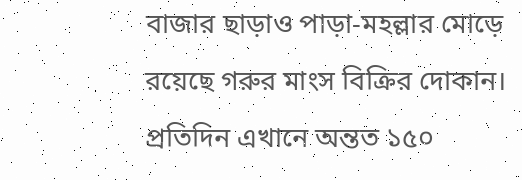বাজার ছাড়াও পাড়া-মহল্লার মোড়ে রয়েছে গরুর মাংস বিক্রির দোকান। প্রতিদিন এখানে অন্তত ১৫০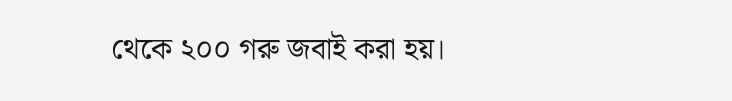থেকে ২০০ গরু জবাই করা হয়।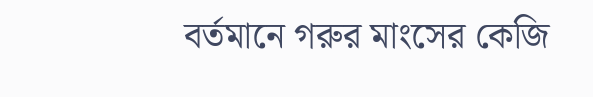বর্তমানে গরুর মাংসের কেজি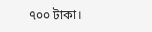৭০০ টাকা।